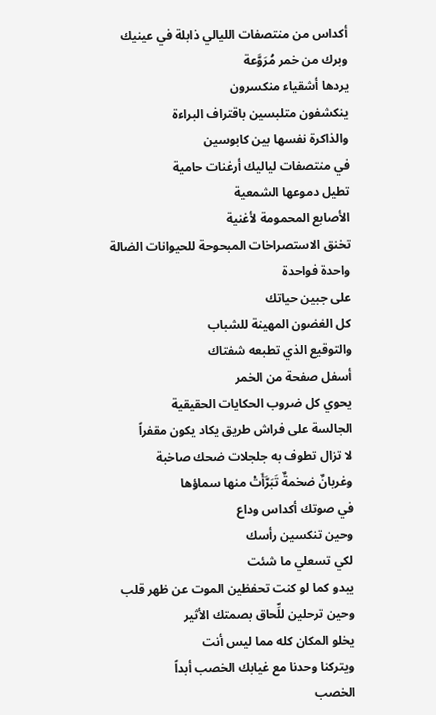أكداس من منتصفات الليالي ذابلة في عينيك
وبرك من خمر مُرَوَّعة
يردها أشقياء منكسرون
ينكشفون متلبسين باقتراف البراءة
والذاكرة نفسها بين كابوسين
في منتصفات لياليك أرغنات حامية
تطيل دموعها الشمعية
الأصابع المحمومة لأغنية
تخنق الاستصراخات المبحوحة للحيوانات الضالة
واحدة فواحدة
على جبين حياتك
كل الغضون المهينة للشباب
والتوقيع الذي تطبعه شفتاك
أسفل صفحة من الخمر
يحوي كل ضروب الحكايات الحقيقية
الجالسة على فراش طريق يكاد يكون مقفراً
لا تزال تطوف به جلجلات ضحك صاخبة
وغربانٌ ضخمةٌ تَبَرَّأَتْ منها سماؤها
في صوتك أكداس وداع
وحين تنكسين رأسك
لكي تسعلي ما شئت
يبدو كما لو كنت تحفظين الموت عن ظهر قلب
وحين ترحلين للِّحاق بصمتك الأثير
يخلو المكان كله مما ليس أنت
ويتركنا وحدنا مع غيابك الخصب أبداً
الخصب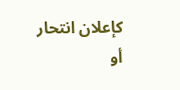كإعلان انتحار
أو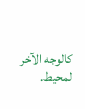كالوجه الآخر لمحيط.